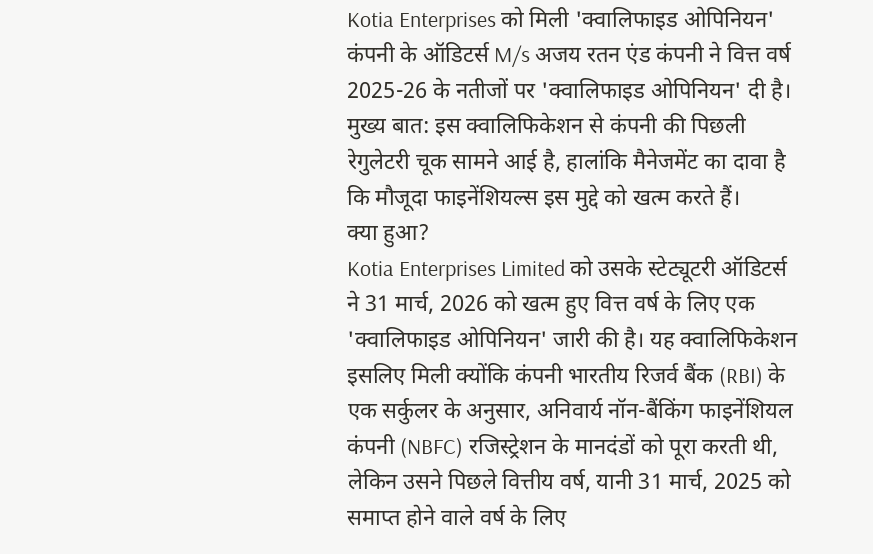Kotia Enterprises को मिली 'क्वालिफाइड ओपिनियन'
कंपनी के ऑडिटर्स M/s अजय रतन एंड कंपनी ने वित्त वर्ष 2025-26 के नतीजों पर 'क्वालिफाइड ओपिनियन' दी है।
मुख्य बात: इस क्वालिफिकेशन से कंपनी की पिछली रेगुलेटरी चूक सामने आई है, हालांकि मैनेजमेंट का दावा है कि मौजूदा फाइनेंशियल्स इस मुद्दे को खत्म करते हैं।
क्या हुआ?
Kotia Enterprises Limited को उसके स्टेट्यूटरी ऑडिटर्स ने 31 मार्च, 2026 को खत्म हुए वित्त वर्ष के लिए एक 'क्वालिफाइड ओपिनियन' जारी की है। यह क्वालिफिकेशन इसलिए मिली क्योंकि कंपनी भारतीय रिजर्व बैंक (RBI) के एक सर्कुलर के अनुसार, अनिवार्य नॉन-बैंकिंग फाइनेंशियल कंपनी (NBFC) रजिस्ट्रेशन के मानदंडों को पूरा करती थी, लेकिन उसने पिछले वित्तीय वर्ष, यानी 31 मार्च, 2025 को समाप्त होने वाले वर्ष के लिए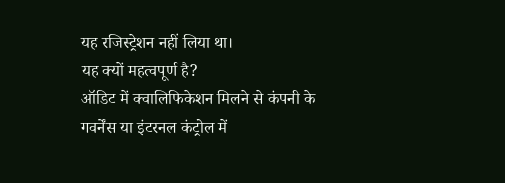यह रजिस्ट्रेशन नहीं लिया था।
यह क्यों महत्वपूर्ण है?
ऑडिट में क्वालिफिकेशन मिलने से कंपनी के गवर्नेंस या इंटरनल कंट्रोल में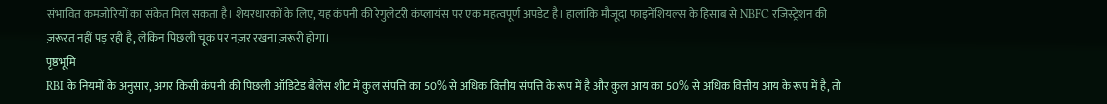संभावित कमजोरियों का संकेत मिल सकता है। शेयरधारकों के लिए, यह कंपनी की रेगुलेटरी कंप्लायंस पर एक महत्वपूर्ण अपडेट है। हालांकि मौजूदा फाइनेंशियल्स के हिसाब से NBFC रजिस्ट्रेशन की ज़रूरत नहीं पड़ रही है, लेकिन पिछली चूक पर नज़र रखना ज़रूरी होगा।
पृष्ठभूमि
RBI के नियमों के अनुसार, अगर किसी कंपनी की पिछली ऑडिटेड बैलेंस शीट में कुल संपत्ति का 50% से अधिक वित्तीय संपत्ति के रूप में है और कुल आय का 50% से अधिक वित्तीय आय के रूप में है, तो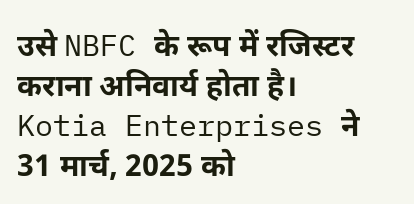उसे NBFC के रूप में रजिस्टर कराना अनिवार्य होता है। Kotia Enterprises ने 31 मार्च, 2025 को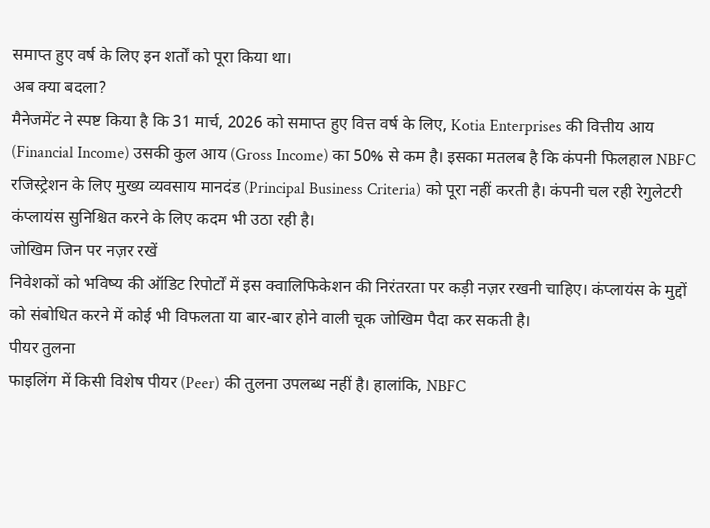समाप्त हुए वर्ष के लिए इन शर्तों को पूरा किया था।
अब क्या बदला?
मैनेजमेंट ने स्पष्ट किया है कि 31 मार्च, 2026 को समाप्त हुए वित्त वर्ष के लिए, Kotia Enterprises की वित्तीय आय (Financial Income) उसकी कुल आय (Gross Income) का 50% से कम है। इसका मतलब है कि कंपनी फिलहाल NBFC रजिस्ट्रेशन के लिए मुख्य व्यवसाय मानदंड (Principal Business Criteria) को पूरा नहीं करती है। कंपनी चल रही रेगुलेटरी कंप्लायंस सुनिश्चित करने के लिए कदम भी उठा रही है।
जोखिम जिन पर नज़र रखें
निवेशकों को भविष्य की ऑडिट रिपोर्टों में इस क्वालिफिकेशन की निरंतरता पर कड़ी नज़र रखनी चाहिए। कंप्लायंस के मुद्दों को संबोधित करने में कोई भी विफलता या बार-बार होने वाली चूक जोखिम पैदा कर सकती है।
पीयर तुलना
फाइलिंग में किसी विशेष पीयर (Peer) की तुलना उपलब्ध नहीं है। हालांकि, NBFC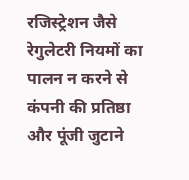रजिस्ट्रेशन जैसे रेगुलेटरी नियमों का पालन न करने से कंपनी की प्रतिष्ठा और पूंजी जुटाने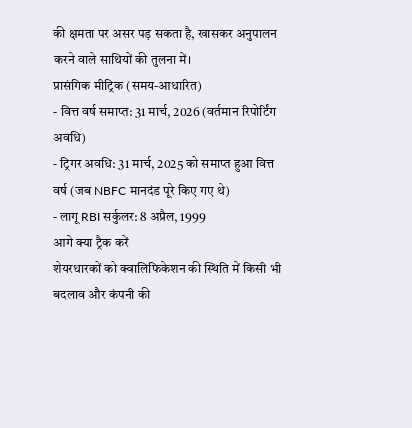की क्षमता पर असर पड़ सकता है, खासकर अनुपालन करने वाले साथियों की तुलना में।
प्रासंगिक मीट्रिक (समय-आधारित)
- वित्त वर्ष समाप्त: 31 मार्च, 2026 (वर्तमान रिपोर्टिंग अवधि)
- ट्रिगर अवधि: 31 मार्च, 2025 को समाप्त हुआ वित्त वर्ष (जब NBFC मानदंड पूरे किए गए थे)
- लागू RBI सर्कुलर: 8 अप्रैल, 1999
आगे क्या ट्रैक करें
शेयरधारकों को क्वालिफिकेशन की स्थिति में किसी भी बदलाव और कंपनी की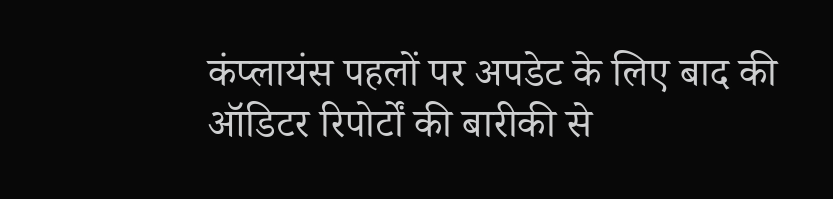कंप्लायंस पहलों पर अपडेट के लिए बाद की ऑडिटर रिपोर्टों की बारीकी से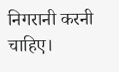निगरानी करनी चाहिए।